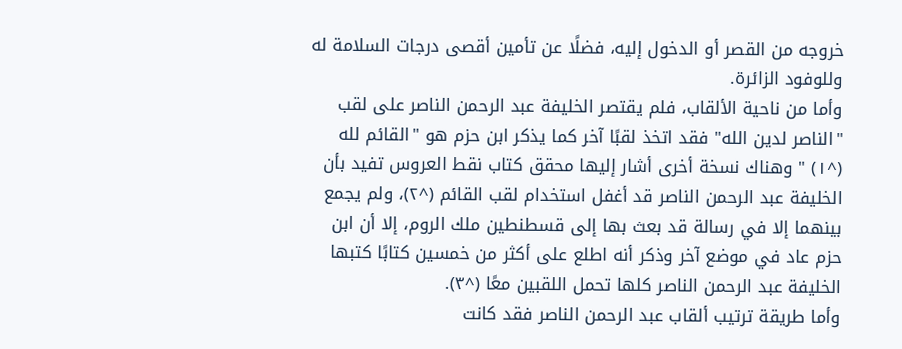خروجه من القصر أو الدخول إليه، فضلًا عن تأمين أقصى درجات السلامة له وللوفود الزائرة.
وأما من ناحية الألقاب، فلم يقتصر الخليفة عبد الرحمن الناصر على لقب "الناصر لدين الله" فقد اتخذ لقبًا آخر كما يذكر ابن حزم هو "القائم لله (^١) " وهناك نسخة أخرى أشار إليها محقق كتاب نقط العروس تفيد بأن الخليفة عبد الرحمن الناصر قد أغفل استخدام لقب القائم (^٢)، ولم يجمع بينهما إلا في رسالة قد بعث بها إلى قسطنطين ملك الروم، إلا أن ابن حزم عاد في موضع آخر وذكر أنه اطلع على أكثر من خمسين كتابًا كتبها الخليفة عبد الرحمن الناصر كلها تحمل اللقبين معًا (^٣).
وأما طريقة ترتيب ألقاب عبد الرحمن الناصر فقد كانت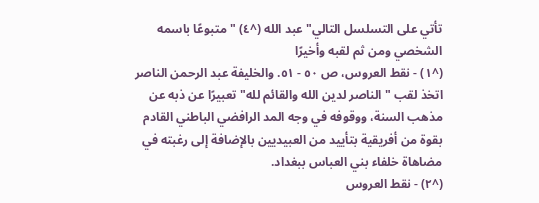تأتي على التسلسل التالي" عبد الله (^٤) " متبوعًا باسمه الشخصي ومن ثم لقبه وأخيرًا
(^١) - نقط العروس، ص ٥٠ - ٥١. والخليفة عبد الرحمن الناصر اتخذ لقب "الناصر لدين الله والقائم لله" تعبيرًا عن ذبه عن مذهب السنة، ووقوفه في وجه المد الرافضي الباطني القادم بقوة من أفريقية بتأييد من العبيديين بالإضافة إلى رغبته في مضاهاة خلفاء بني العباس ببغداد.
(^٢) - نقط العروس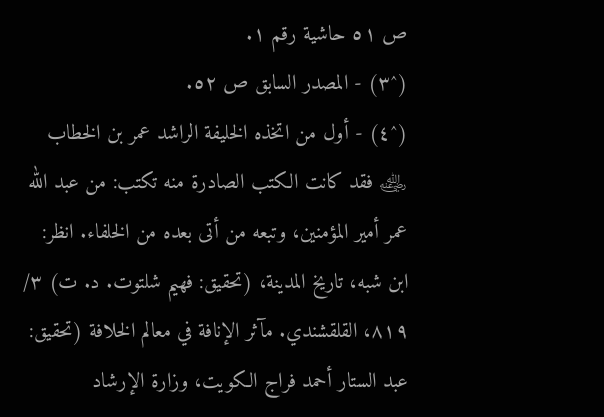ص ٥١ حاشية رقم ١.
(^٣) - المصدر السابق ص ٥٢.
(^٤) - أول من اتخذه الخليفة الراشد عمر بن الخطاب ﵁ فقد كانت الكتب الصادرة منه تكتب: من عبد الله عمر أمير المؤمنين، وتبعه من أتى بعده من الخلفاء. انظر: ابن شبه، تاريخ المدينة، (تحقيق: فهيم شلتوت. د. ت) ٣/ ٨١٩، القلقشندي. مآثر الإنافة في معالم الخلافة (تحقيق: عبد الستار أحمد فراج الكويت، وزارة الإرشاد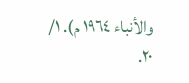والأنباء ١٩٦٤ م). ١/ ٢٠.